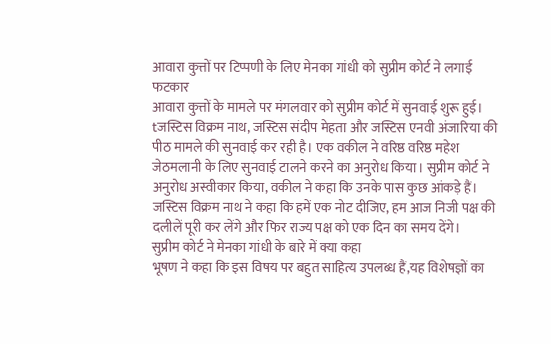आवारा कुत्तों पर टिप्पणी के लिए मेनका गांधी को सुप्रीम कोर्ट ने लगाई फटकार
आवारा कुत्तों के मामले पर मंगलवार को सुप्रीम कोर्ट में सुनवाई शुरू हुई। tजस्टिस विक्रम नाथ, जस्टिस संदीप मेहता और जस्टिस एनवी अंजारिया की पीठ मामले की सुनवाई कर रही है। एक वकील ने वरिष्ठ वरिष्ठ महेश जेठमलानी के लिए सुनवाई टालने करने का अनुरोध किया। सुप्रीम कोर्ट ने अनुरोध अस्वीकार किया, वकील ने कहा कि उनके पास कुछ आंकड़े हैं। जस्टिस विक्रम नाथ ने कहा कि हमें एक नोट दीजिए, हम आज निजी पक्ष की दलीलें पूरी कर लेंगे और फिर राज्य पक्ष को एक दिन का समय देंगे।
सुप्रीम कोर्ट ने मेनका गांधी के बारे में क्या कहा
भूषण ने कहा कि इस विषय पर बहुत साहित्य उपलब्ध हैं,यह विशेषज्ञों का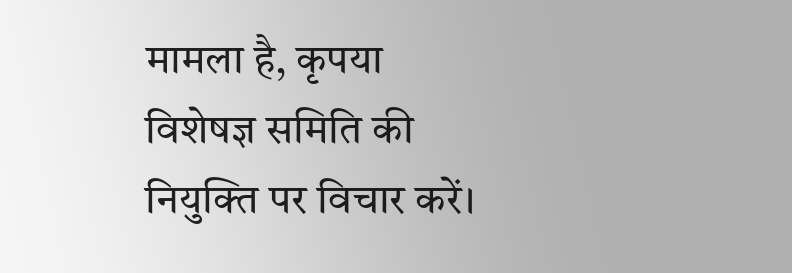मामला है, कृपया विशेषज्ञ समिति की नियुक्ति पर विचार करें।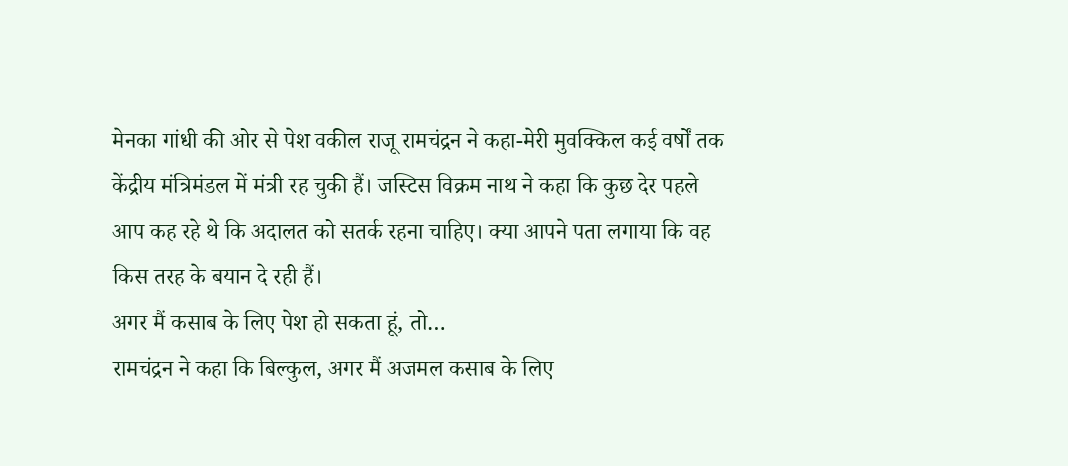मेनका गांधी की ओर से पेश वकील राजू रामचंद्रन ने कहा-मेरी मुवक्किल कई वर्षों तक केंद्रीय मंत्रिमंडल में मंत्री रह चुकी हैं। जस्टिस विक्रम नाथ ने कहा कि कुछ देर पहले आप कह रहे थे कि अदालत को सतर्क रहना चाहिए। क्या आपने पता लगाया कि वह किस तरह के बयान दे रही हैं।
अगर मैं कसाब के लिए पेश हो सकता हूं, तो…
रामचंद्रन ने कहा कि बिल्कुल, अगर मैं अजमल कसाब के लिए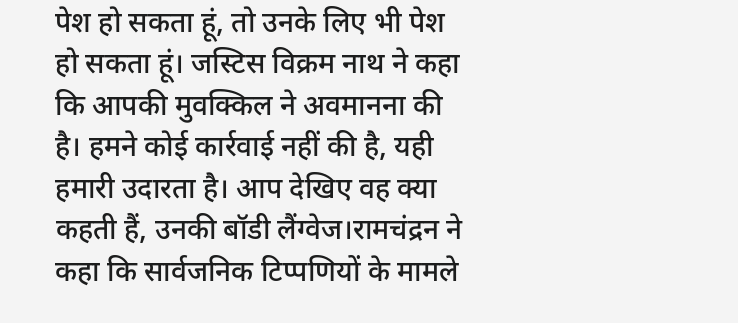पेश हो सकता हूं, तो उनके लिए भी पेश हो सकता हूं। जस्टिस विक्रम नाथ ने कहा कि आपकी मुवक्किल ने अवमानना की है। हमने कोई कार्रवाई नहीं की है, यही हमारी उदारता है। आप देखिए वह क्या कहती हैं, उनकी बॉडी लैंग्वेज।रामचंद्रन ने कहा कि सार्वजनिक टिप्पणियों के मामले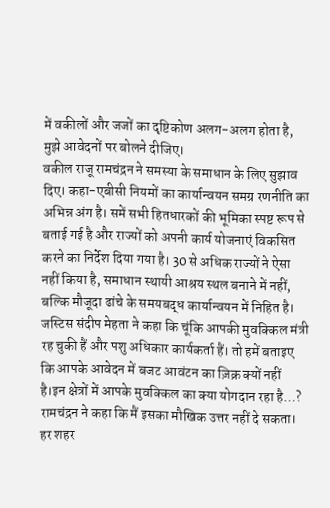में वकीलों और जजों का दृष्टिकोण अलग-अलग होता है, मुझे आवेदनों पर बोलने दीजिए।
वकील राजू रामचंद्रन ने समस्या के समाधान के लिए सुझाव दिए। कहा-एबीसी नियमों का कार्यान्वयन समग्र रणनीति का अभिन्न अंग है। समें सभी हितधारकों की भूमिका स्पष्ट रूप से बताई गई है और राज्यों को अपनी कार्य योजनाएं विकसित करने का निर्देश दिया गया है। 30 से अधिक राज्यों ने ऐसा नहीं किया है, समाधान स्थायी आश्रय स्थल बनाने में नहीं, बल्कि मौजूदा ढांचे के समयबद्ध कार्यान्वयन में निहित है।
जस्टिस संदीप मेहता ने कहा कि चूंकि आपकी मुवक्किल मंत्री रह चुकी हैं और पशु अधिकार कार्यकर्ता हैं। तो हमें बताइए कि आपके आवेदन में बजट आवंटन का ज़िक्र क्यों नहीं है।इन क्षेत्रों में आपके मुवक्किल का क्या योगदान रहा है…? रामचंद्रन ने कहा कि मैं इसका मौखिक उत्तर नहीं दे सकता।
हर शहर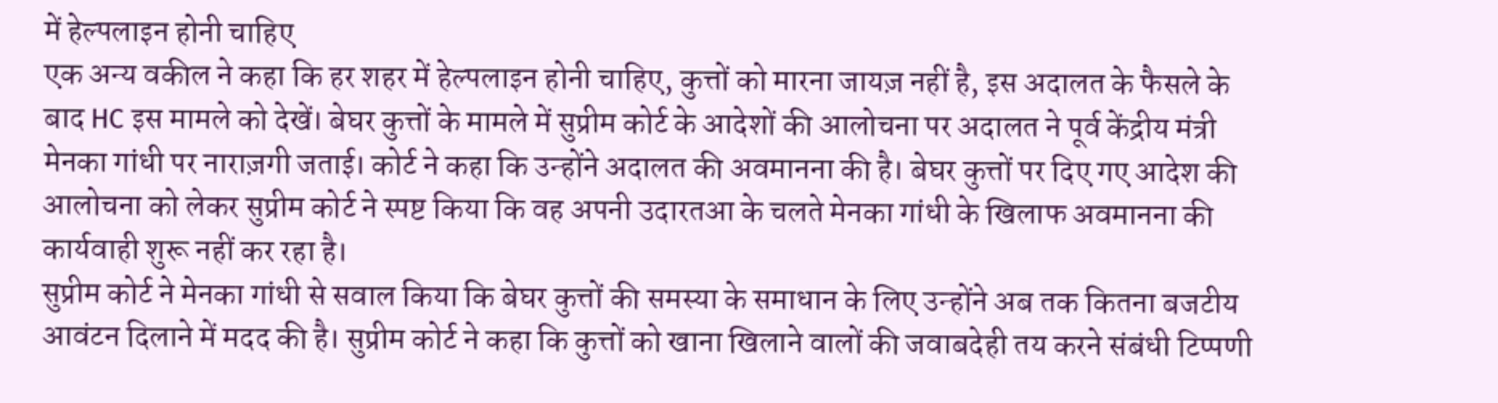में हेल्पलाइन होनी चाहिए
एक अन्य वकील ने कहा कि हर शहर में हेल्पलाइन होनी चाहिए, कुत्तों को मारना जायज़ नहीं है, इस अदालत के फैसले के बाद HC इस मामले को देखें। बेघर कुत्तों के मामले में सुप्रीम कोर्ट के आदेशों की आलोचना पर अदालत ने पूर्व केंद्रीय मंत्री मेनका गांधी पर नाराज़गी जताई। कोर्ट ने कहा कि उन्होंने अदालत की अवमानना की है। बेघर कुत्तों पर दिए गए आदेश की आलोचना को लेकर सुप्रीम कोर्ट ने स्पष्ट किया कि वह अपनी उदारतआ के चलते मेनका गांधी के खिलाफ अवमानना की कार्यवाही शुरू नहीं कर रहा है।
सुप्रीम कोर्ट ने मेनका गांधी से सवाल किया कि बेघर कुत्तों की समस्या के समाधान के लिए उन्होंने अब तक कितना बजटीय आवंटन दिलाने में मदद की है। सुप्रीम कोर्ट ने कहा कि कुत्तों को खाना खिलाने वालों की जवाबदेही तय करने संबंधी टिप्पणी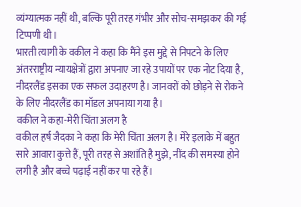व्यंग्यात्मक नहीं थी, बल्कि पूरी तरह गंभीर और सोच-समझकर की गई टिप्पणी थी।
भारती त्यागी के वकील ने कहा कि मैंने इस मुद्दे से निपटने के लिए अंतरराष्ट्रीय न्यायक्षेत्रों द्वारा अपनाए जा रहे उपायों पर एक नोट दिया है, नीदरलैंड इसका एक सफल उदाहरण है। जानवरों को छोड़ने से रोकने के लिए नीदरलैंड का मॉडल अपनाया गया है।
वकील ने कहा-मेरी चिंता अलग है
वकील हर्ष जैदका ने कहा कि मेरी चिंता अलग है। मेरे इलाके में बहुत सारे आवारा कुत्ते हैं, पूरी तरह से अशांति है मुझे, नींद की समस्या होने लगी है और बच्चे पढ़ाई नहीं कर पा रहे हैं।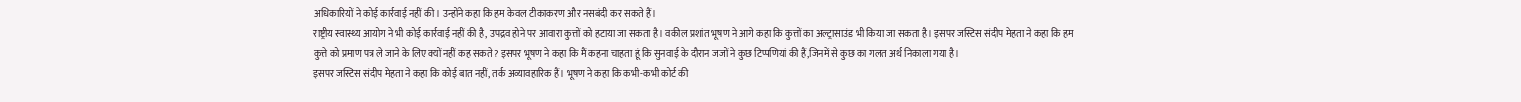अधिकारियों ने कोई कार्रवाई नहीं की। उन्होंने कहा कि हम केवल टीकाकरण और नसबंदी कर सकते हैं।
राष्ट्रीय स्वास्थ्य आयोग ने भी कोई कार्रवाई नहीं की है, उपद्रव होने पर आवारा कुत्तों को हटाया जा सकता है। वकील प्रशांत भूषण ने आगे कहा कि कुत्तों का अल्ट्रासाउंड भी किया जा सकता है। इसपर जस्टिस संदीप मेहता ने कहा कि हम कुत्ते को प्रमाण पत्र ले जाने के लिए क्यों नहीं कह सकते? इसपर भूषण ने कहा कि मैं कहना चाहता हूं कि सुनवाई के दौरान जजों ने कुछ टिप्पणियां की हैं,जिनमें से कुछ का गलत अर्थ निकाला गया है।
इसपर जस्टिस संदीप मेहता ने कहा कि कोई बात नहीं, तर्क अव्यावहारिक हैं। भूषण ने कहा कि कभी-कभी कोर्ट की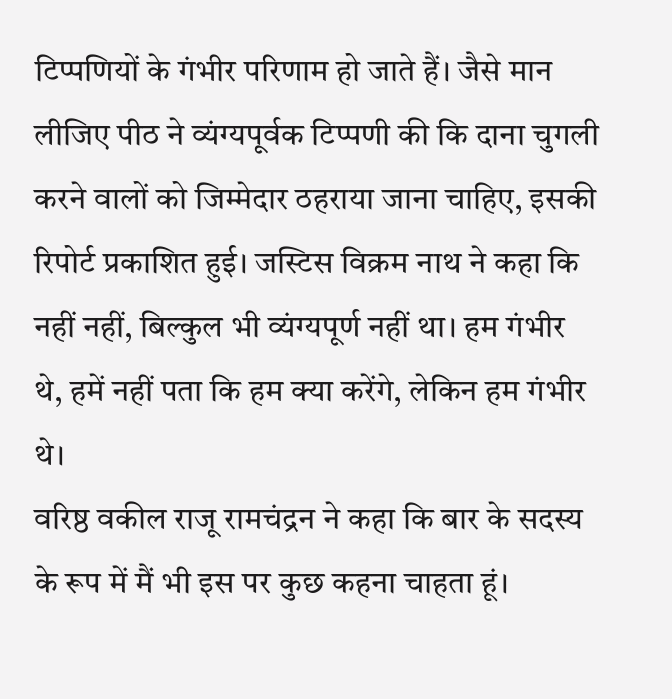टिप्पणियों के गंभीर परिणाम हो जाते हैं। जैसे मान लीजिए पीठ ने व्यंग्यपूर्वक टिप्पणी की कि दाना चुगली करने वालों को जिम्मेदार ठहराया जाना चाहिए, इसकी रिपोर्ट प्रकाशित हुई। जस्टिस विक्रम नाथ ने कहा कि नहीं नहीं, बिल्कुल भी व्यंग्यपूर्ण नहीं था। हम गंभीर थे, हमें नहीं पता कि हम क्या करेंगे, लेकिन हम गंभीर थे।
वरिष्ठ वकील राजू रामचंद्रन ने कहा कि बार के सदस्य के रूप में मैं भी इस पर कुछ कहना चाहता हूं।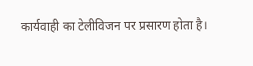कार्यवाही का टेलीविजन पर प्रसारण होता है।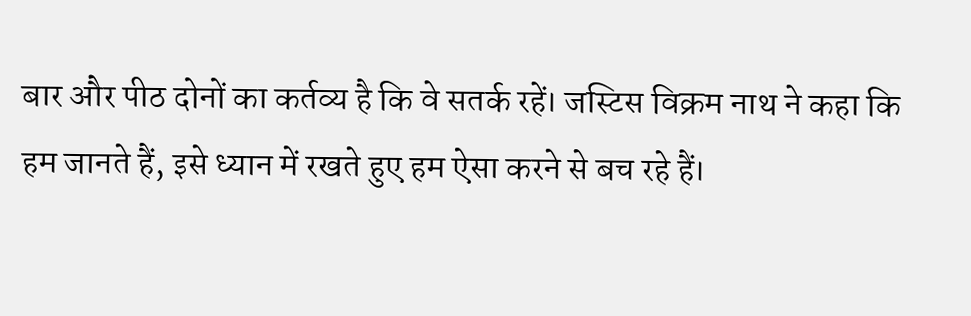बार और पीठ दोनों का कर्तव्य है कि वे सतर्क रहें। जस्टिस विक्रम नाथ ने कहा कि हम जानते हैं, इसे ध्यान में रखते हुए हम ऐसा करने से बच रहे हैं।